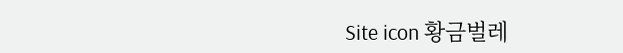Site icon 황금벌레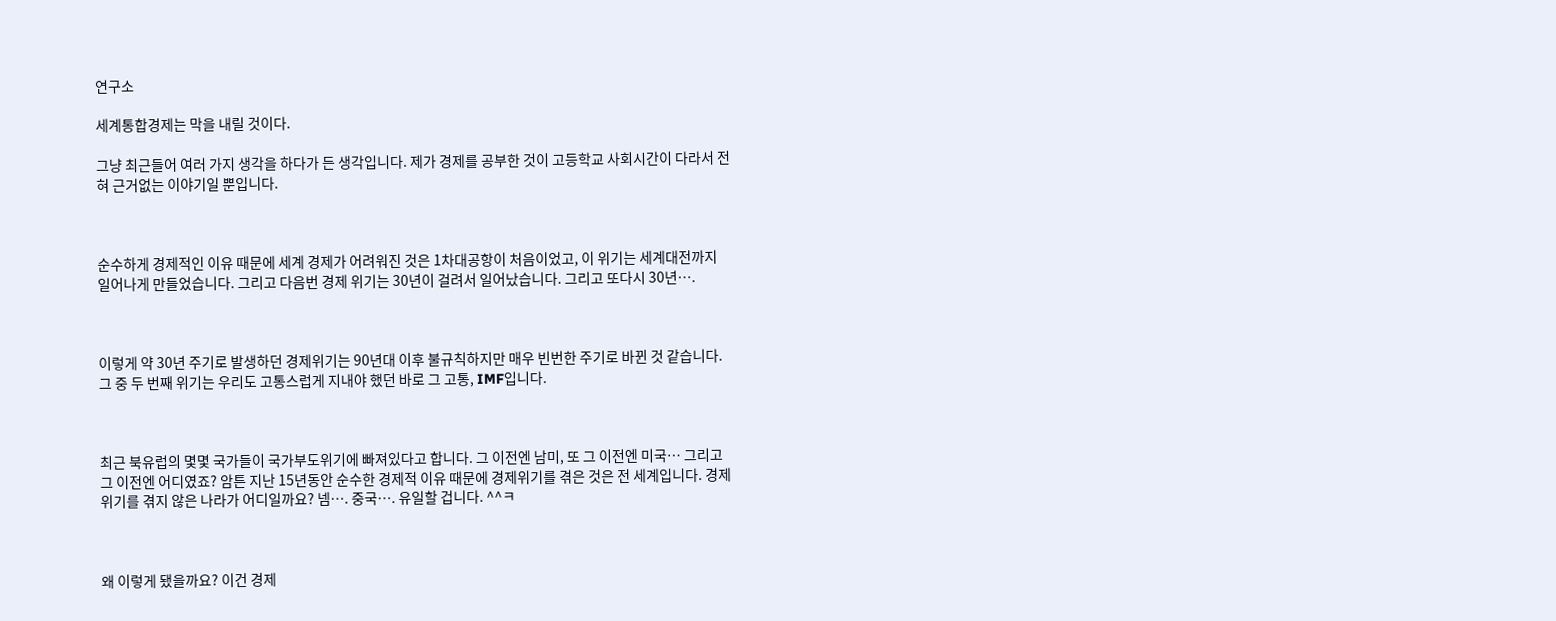연구소

세계통합경제는 막을 내릴 것이다.

그냥 최근들어 여러 가지 생각을 하다가 든 생각입니다. 제가 경제를 공부한 것이 고등학교 사회시간이 다라서 전혀 근거없는 이야기일 뿐입니다.



순수하게 경제적인 이유 때문에 세계 경제가 어려워진 것은 1차대공항이 처음이었고, 이 위기는 세계대전까지 일어나게 만들었습니다. 그리고 다음번 경제 위기는 30년이 걸려서 일어났습니다. 그리고 또다시 30년….



이렇게 약 30년 주기로 발생하던 경제위기는 90년대 이후 불규칙하지만 매우 빈번한 주기로 바뀐 것 같습니다. 그 중 두 번째 위기는 우리도 고통스럽게 지내야 했던 바로 그 고통, IMF입니다.



최근 북유럽의 몇몇 국가들이 국가부도위기에 빠져있다고 합니다. 그 이전엔 남미, 또 그 이전엔 미국… 그리고 그 이전엔 어디였죠? 암튼 지난 15년동안 순수한 경제적 이유 때문에 경제위기를 겪은 것은 전 세계입니다. 경제위기를 겪지 않은 나라가 어디일까요? 넴…. 중국…. 유일할 겁니다. ^^ㅋ



왜 이렇게 됐을까요? 이건 경제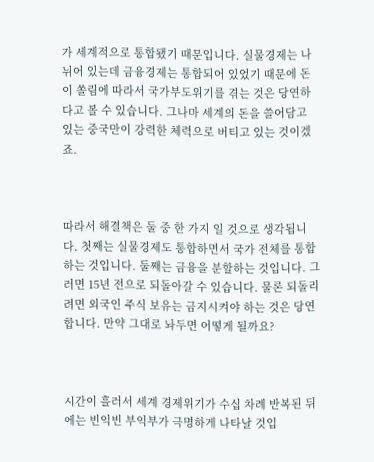가 세계적으로 통합됐기 때문입니다. 실물경제는 나뉘어 있는데 금융경제는 통합되어 있었기 때문에 돈이 쏠림에 따라서 국가부도위기를 겪는 것은 당연하다고 볼 수 있습니다. 그나마 세계의 돈을 쓸어담고 있는 중국만이 강력한 체력으로 버티고 있는 것이겠죠.



따라서 해결책은 둘 중 한 가지 일 것으로 생각됩니다. 첫째는 실물경제도 통합하면서 국가 전체를 통합하는 것입니다. 둘째는 금융을 분할하는 것입니다. 그러면 15년 전으로 되돌아갈 수 있습니다. 물론 되돌리려면 외국인 주식 보유는 금지시켜야 하는 것은 당연합니다. 만약 그대로 놔두면 어떻게 될까요?



시간이 흘러서 세계 경제위기가 수십 차례 반복된 뒤에는 빈익빈 부익부가 극명하게 나타날 것입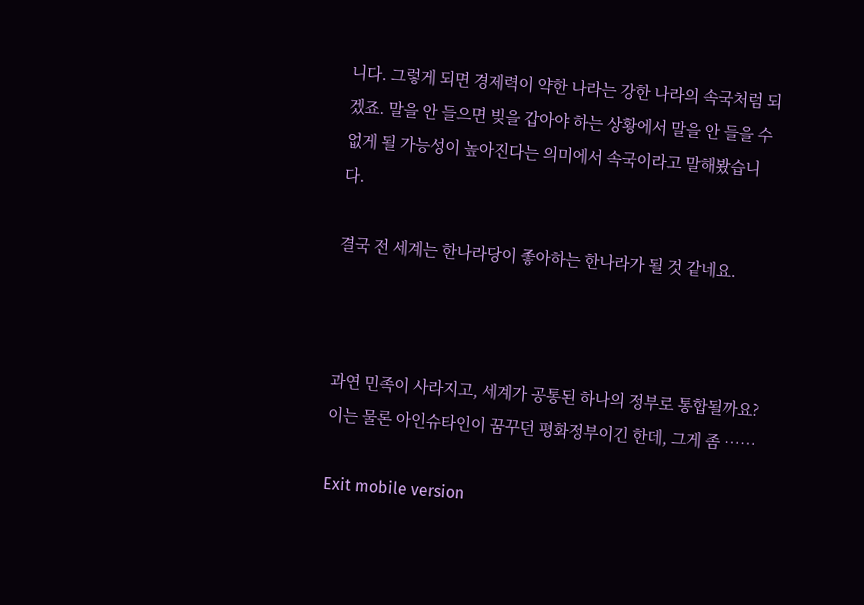니다. 그렇게 되면 경제력이 약한 나라는 강한 나라의 속국처럼 되겠죠. 말을 안 들으면 빚을 갑아야 하는 상황에서 말을 안 들을 수 없게 될 가능성이 높아진다는 의미에서 속국이라고 말해봤습니다.

결국 전 세계는 한나라당이 좋아하는 한나라가 될 것 같네요.



과연 민족이 사라지고, 세계가 공통된 하나의 정부로 통합될까요? 이는 물론 아인슈타인이 꿈꾸던 평화정부이긴 한데, 그게 좀 ……

Exit mobile version